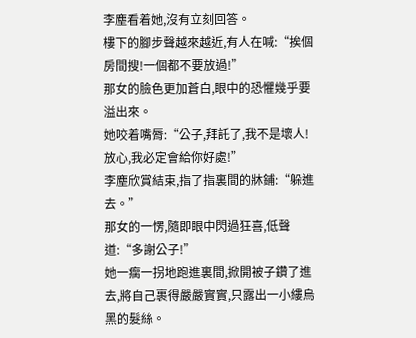李塵看着她,沒有立刻回答。
樓下的腳步聲越來越近,有人在喊:“挨個房間搜!一個都不要放過!”
那女的臉色更加蒼白,眼中的恐懼幾乎要溢出來。
她咬着嘴脣:“公子,拜託了,我不是壞人!放心,我必定會給你好處!”
李塵欣賞結束,指了指裏間的牀鋪:“躲進去。”
那女的一愣,隨即眼中閃過狂喜,低聲道:“多謝公子!”
她一瘸一拐地跑進裏間,掀開被子鑽了進去,將自己裹得嚴嚴實實,只露出一小縷烏黑的髮絲。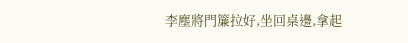李塵將門簾拉好,坐回桌邊,拿起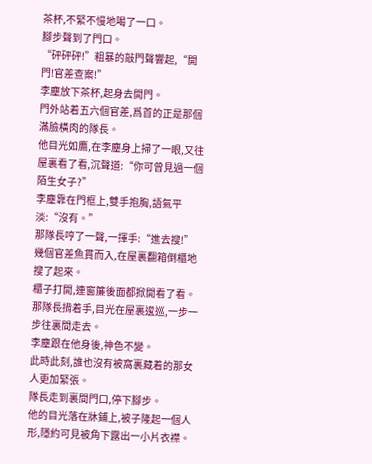茶杯,不緊不慢地喝了一口。
腳步聲到了門口。
“砰砰砰!”粗暴的敲門聲響起,“開門!官差查案!”
李塵放下茶杯,起身去開門。
門外站着五六個官差,爲首的正是那個滿臉橫肉的隊長。
他目光如鷹,在李塵身上掃了一眼,又往屋裏看了看,沉聲道:“你可曾見過一個陌生女子?”
李塵靠在門框上,雙手抱胸,語氣平淡:“沒有。”
那隊長哼了一聲,一揮手:“進去搜!”
幾個官差魚貫而入,在屋裏翻箱倒櫃地搜了起來。
櫃子打開,連窗簾後面都掀開看了看。
那隊長揹着手,目光在屋裏逡巡,一步一步往裏間走去。
李塵跟在他身後,神色不變。
此時此刻,誰也沒有被窩裏藏着的那女人更加緊張。
隊長走到裏間門口,停下腳步。
他的目光落在牀鋪上,被子隆起一個人形,隱約可見被角下露出一小片衣襟。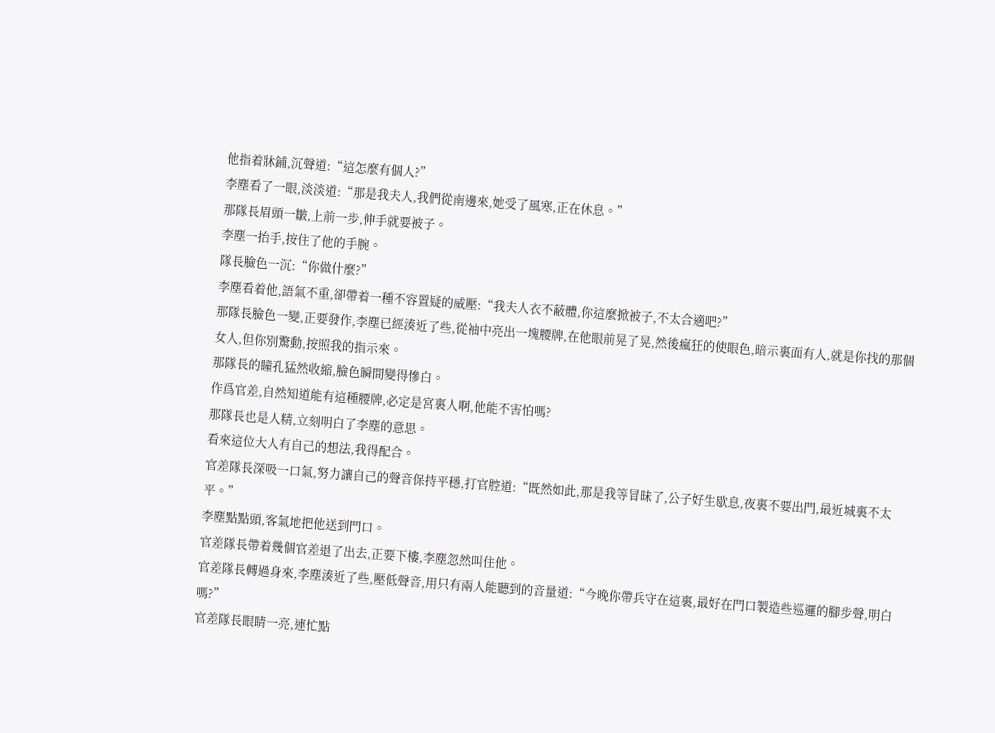他指着牀鋪,沉聲道:“這怎麼有個人?”
李塵看了一眼,淡淡道:“那是我夫人,我們從南邊來,她受了風寒,正在休息。”
那隊長眉頭一皺,上前一步,伸手就要被子。
李塵一抬手,按住了他的手腕。
隊長臉色一沉:“你做什麼?”
李塵看着他,語氣不重,卻帶着一種不容置疑的威壓:“我夫人衣不蔽體,你這麼掀被子,不太合適吧?”
那隊長臉色一變,正要發作,李塵已經湊近了些,從袖中亮出一塊腰牌,在他眼前晃了晃,然後瘋狂的使眼色,暗示裏面有人,就是你找的那個女人,但你別驚動,按照我的指示來。
那隊長的瞳孔猛然收縮,臉色瞬間變得慘白。
作爲官差,自然知道能有這種腰牌,必定是宮裏人啊,他能不害怕嗎?
那隊長也是人精,立刻明白了李塵的意思。
看來這位大人有自己的想法,我得配合。
官差隊長深吸一口氣,努力讓自己的聲音保持平穩,打官腔道:“既然如此,那是我等冒昧了,公子好生歇息,夜裏不要出門,最近城裏不太平。”
李塵點點頭,客氣地把他送到門口。
官差隊長帶着幾個官差退了出去,正要下樓,李塵忽然叫住他。
官差隊長轉過身來,李塵湊近了些,壓低聲音,用只有兩人能聽到的音量道:“今晚你帶兵守在這裏,最好在門口製造些巡邏的腳步聲,明白嗎?”
官差隊長眼睛一亮,連忙點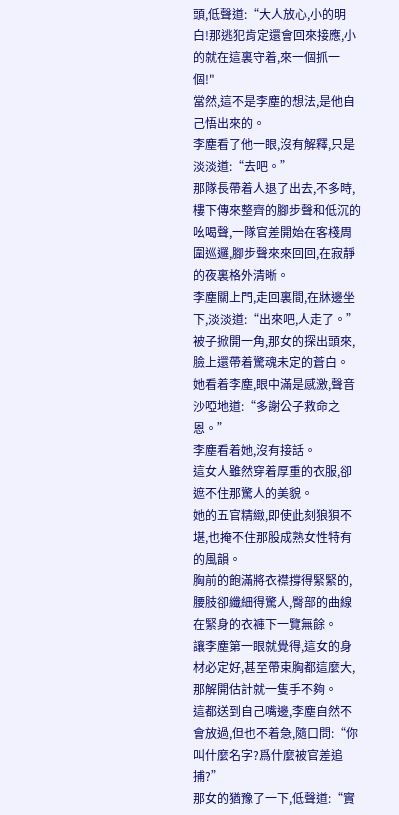頭,低聲道:“大人放心,小的明白!那逃犯肯定還會回來接應,小的就在這裏守着,來一個抓一個!"
當然,這不是李塵的想法,是他自己悟出來的。
李塵看了他一眼,沒有解釋,只是淡淡道:“去吧。”
那隊長帶着人退了出去,不多時,樓下傳來整齊的腳步聲和低沉的吆喝聲,一隊官差開始在客棧周圍巡邏,腳步聲來來回回,在寂靜的夜裏格外清晰。
李塵關上門,走回裏間,在牀邊坐下,淡淡道:“出來吧,人走了。”
被子掀開一角,那女的探出頭來,臉上還帶着驚魂未定的蒼白。
她看着李塵,眼中滿是感激,聲音沙啞地道:“多謝公子救命之恩。”
李塵看着她,沒有接話。
這女人雖然穿着厚重的衣服,卻遮不住那驚人的美貌。
她的五官精緻,即使此刻狼狽不堪,也掩不住那股成熟女性特有的風韻。
胸前的飽滿將衣襟撐得緊緊的,腰肢卻纖細得驚人,臀部的曲線在緊身的衣褲下一覽無餘。
讓李塵第一眼就覺得,這女的身材必定好,甚至帶束胸都這麼大,那解開估計就一隻手不夠。
這都送到自己嘴邊,李塵自然不會放過,但也不着急,隨口問:“你叫什麼名字?爲什麼被官差追捕?”
那女的猶豫了一下,低聲道:“實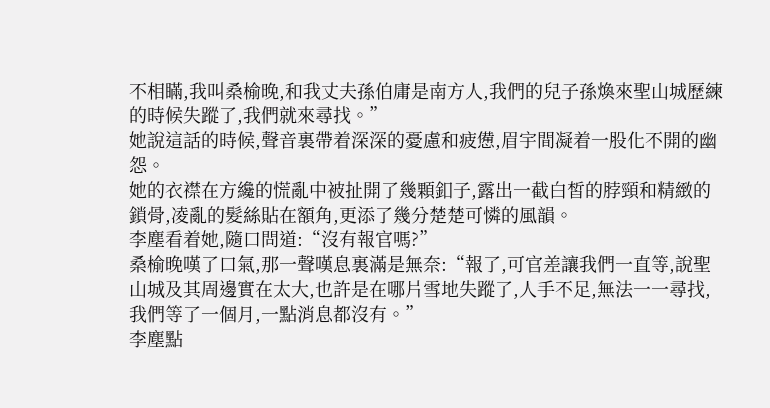不相瞞,我叫桑榆晚,和我丈夫孫伯庸是南方人,我們的兒子孫煥來聖山城歷練的時候失蹤了,我們就來尋找。”
她說這話的時候,聲音裏帶着深深的憂慮和疲憊,眉宇間凝着一股化不開的幽怨。
她的衣襟在方纔的慌亂中被扯開了幾顆釦子,露出一截白皙的脖頸和精緻的鎖骨,凌亂的髮絲貼在額角,更添了幾分楚楚可憐的風韻。
李塵看着她,隨口問道:“沒有報官嗎?”
桑榆晚嘆了口氣,那一聲嘆息裏滿是無奈:“報了,可官差讓我們一直等,說聖山城及其周邊實在太大,也許是在哪片雪地失蹤了,人手不足,無法一一尋找,我們等了一個月,一點消息都沒有。”
李塵點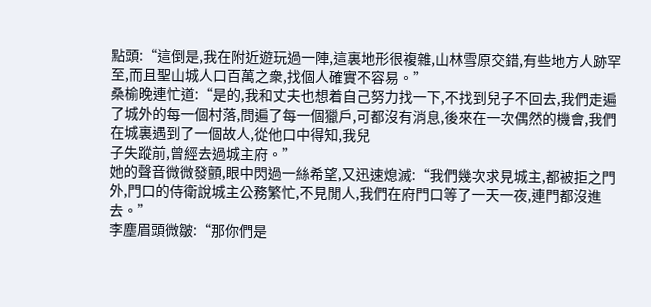點頭:“這倒是,我在附近遊玩過一陣,這裏地形很複雜,山林雪原交錯,有些地方人跡罕至,而且聖山城人口百萬之衆,找個人確實不容易。”
桑榆晚連忙道:“是的,我和丈夫也想着自己努力找一下,不找到兒子不回去,我們走遍了城外的每一個村落,問遍了每一個獵戶,可都沒有消息,後來在一次偶然的機會,我們在城裏遇到了一個故人,從他口中得知,我兒
子失蹤前,曾經去過城主府。”
她的聲音微微發顫,眼中閃過一絲希望,又迅速熄滅:“我們幾次求見城主,都被拒之門外,門口的侍衛說城主公務繁忙,不見閒人,我們在府門口等了一天一夜,連門都沒進去。”
李塵眉頭微皺:“那你們是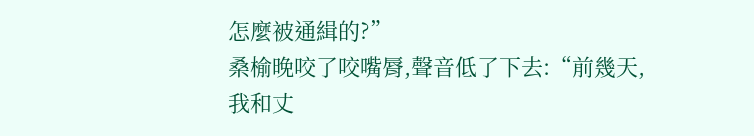怎麼被通緝的?”
桑榆晚咬了咬嘴脣,聲音低了下去:“前幾天,我和丈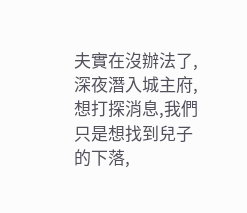夫實在沒辦法了,深夜潛入城主府,想打探消息,我們只是想找到兒子的下落,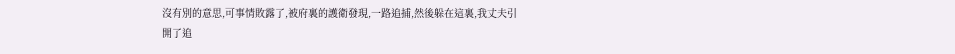沒有別的意思,可事情敗露了,被府裏的護衛發現,一路追捕,然後躲在這裏,我丈夫引
開了追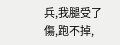兵,我腿受了傷,跑不掉,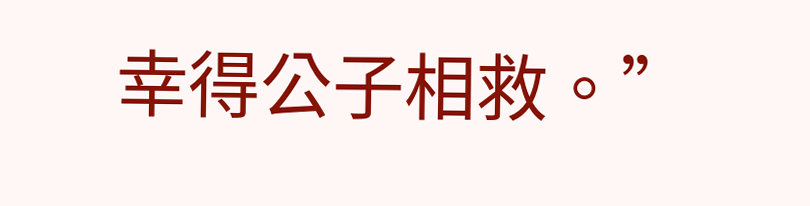幸得公子相救。”